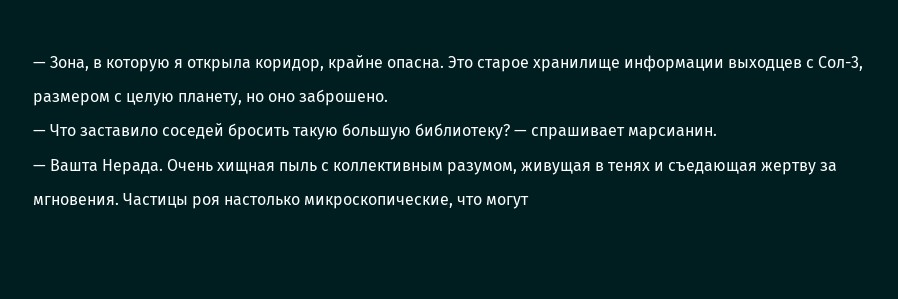— Зона, в которую я открыла коридор, крайне опасна. Это старое хранилище информации выходцев с Сол-3, размером с целую планету, но оно заброшено.
— Что заставило соседей бросить такую большую библиотеку? — спрашивает марсианин.
— Вашта Нерада. Очень хищная пыль с коллективным разумом, живущая в тенях и съедающая жертву за мгновения. Частицы роя настолько микроскопические, что могут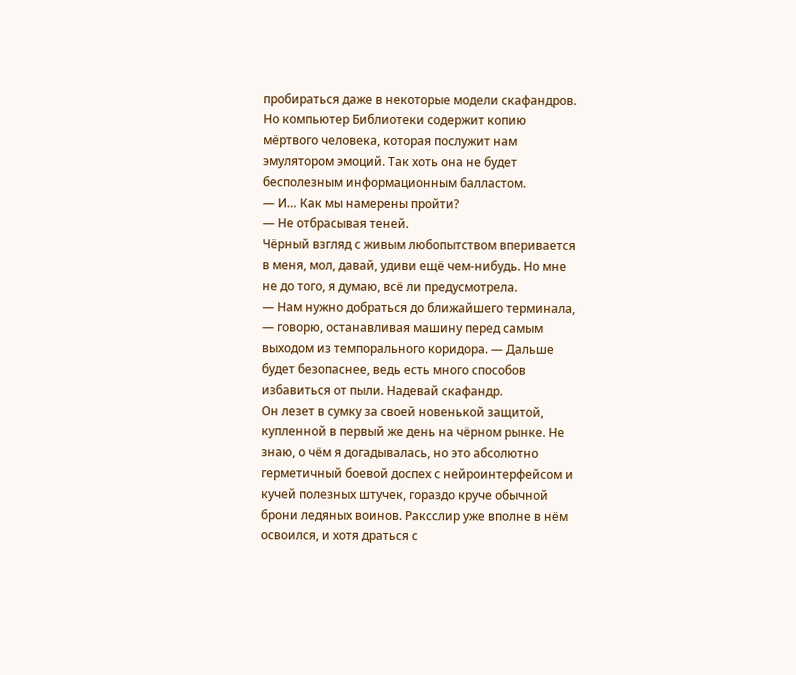пробираться даже в некоторые модели скафандров. Но компьютер Библиотеки содержит копию мёртвого человека, которая послужит нам эмулятором эмоций. Так хоть она не будет бесполезным информационным балластом.
— И… Как мы намерены пройти?
— Не отбрасывая теней.
Чёрный взгляд с живым любопытством вперивается в меня, мол, давай, удиви ещё чем-нибудь. Но мне не до того, я думаю, всё ли предусмотрела.
— Нам нужно добраться до ближайшего терминала, — говорю, останавливая машину перед самым выходом из темпорального коридора. — Дальше будет безопаснее, ведь есть много способов избавиться от пыли. Надевай скафандр.
Он лезет в сумку за своей новенькой защитой, купленной в первый же день на чёрном рынке. Не знаю, о чём я догадывалась, но это абсолютно герметичный боевой доспех с нейроинтерфейсом и кучей полезных штучек, гораздо круче обычной брони ледяных воинов. Раксслир уже вполне в нём освоился, и хотя драться с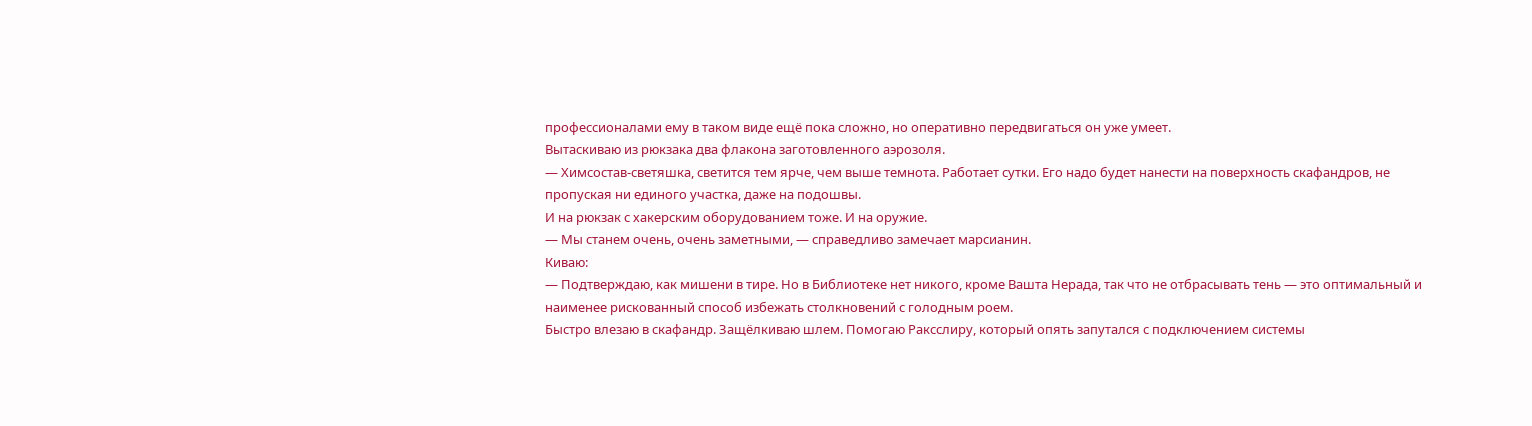профессионалами ему в таком виде ещё пока сложно, но оперативно передвигаться он уже умеет.
Вытаскиваю из рюкзака два флакона заготовленного аэрозоля.
— Химсостав-светяшка, светится тем ярче, чем выше темнота. Работает сутки. Его надо будет нанести на поверхность скафандров, не пропуская ни единого участка, даже на подошвы.
И на рюкзак с хакерским оборудованием тоже. И на оружие.
— Мы станем очень, очень заметными, — справедливо замечает марсианин.
Киваю:
— Подтверждаю, как мишени в тире. Но в Библиотеке нет никого, кроме Вашта Нерада, так что не отбрасывать тень — это оптимальный и наименее рискованный способ избежать столкновений с голодным роем.
Быстро влезаю в скафандр. Защёлкиваю шлем. Помогаю Раксслиру, который опять запутался с подключением системы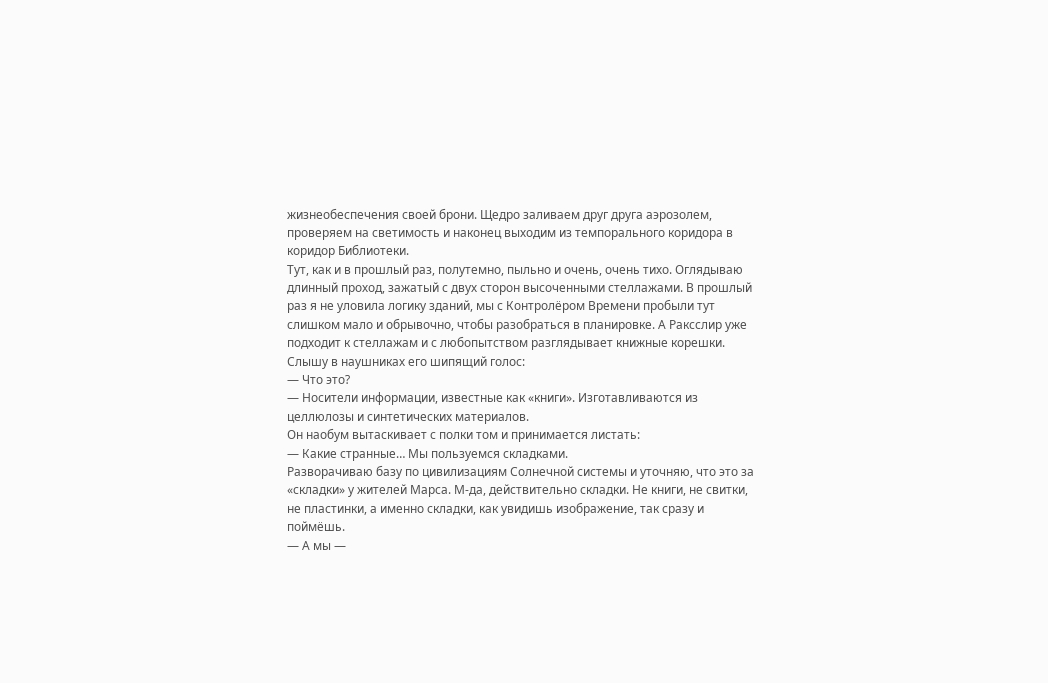жизнеобеспечения своей брони. Щедро заливаем друг друга аэрозолем, проверяем на светимость и наконец выходим из темпорального коридора в коридор Библиотеки.
Тут, как и в прошлый раз, полутемно, пыльно и очень, очень тихо. Оглядываю длинный проход, зажатый с двух сторон высоченными стеллажами. В прошлый раз я не уловила логику зданий, мы с Контролёром Времени пробыли тут слишком мало и обрывочно, чтобы разобраться в планировке. А Раксслир уже подходит к стеллажам и с любопытством разглядывает книжные корешки.
Слышу в наушниках его шипящий голос:
— Что это?
— Носители информации, известные как «книги». Изготавливаются из целлюлозы и синтетических материалов.
Он наобум вытаскивает с полки том и принимается листать:
— Какие странные… Мы пользуемся складками.
Разворачиваю базу по цивилизациям Солнечной системы и уточняю, что это за «складки» у жителей Марса. М-да, действительно складки. Не книги, не свитки, не пластинки, а именно складки, как увидишь изображение, так сразу и поймёшь.
— А мы —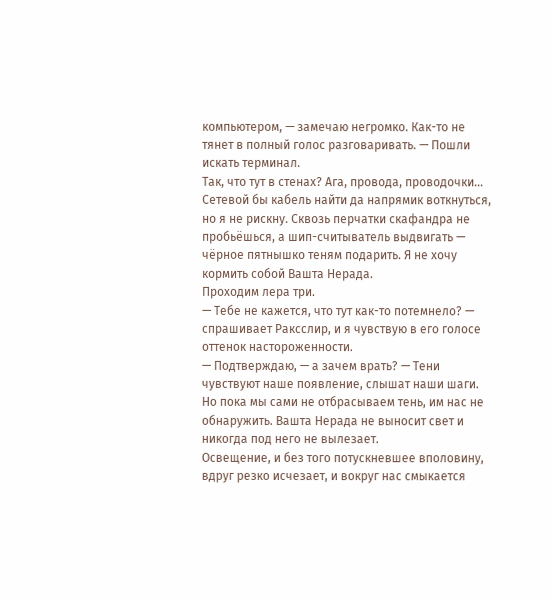компьютером, — замечаю негромко. Как-то не тянет в полный голос разговаривать. — Пошли искать терминал.
Так, что тут в стенах? Ага, провода, проводочки… Сетевой бы кабель найти да напрямик воткнуться, но я не рискну. Сквозь перчатки скафандра не пробьёшься, а шип-считыватель выдвигать — чёрное пятнышко теням подарить. Я не хочу кормить собой Вашта Нерада.
Проходим лера три.
— Тебе не кажется, что тут как-то потемнело? — спрашивает Раксслир, и я чувствую в его голосе оттенок настороженности.
— Подтверждаю, — а зачем врать? — Тени чувствуют наше появление, слышат наши шаги. Но пока мы сами не отбрасываем тень, им нас не обнаружить. Вашта Нерада не выносит свет и никогда под него не вылезает.
Освещение, и без того потускневшее вполовину, вдруг резко исчезает, и вокруг нас смыкается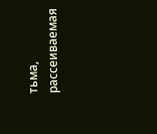тьма, рассеиваемая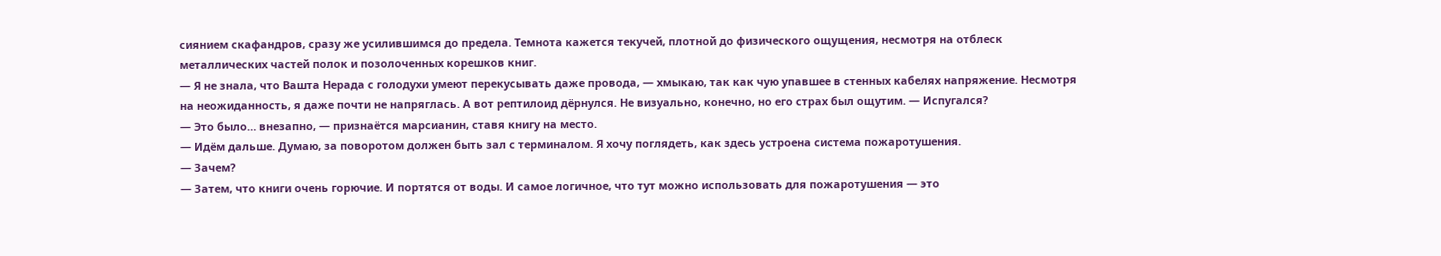сиянием скафандров, сразу же усилившимся до предела. Темнота кажется текучей, плотной до физического ощущения, несмотря на отблеск металлических частей полок и позолоченных корешков книг.
— Я не знала, что Вашта Нерада с голодухи умеют перекусывать даже провода, — хмыкаю, так как чую упавшее в стенных кабелях напряжение. Несмотря на неожиданность, я даже почти не напряглась. А вот рептилоид дёрнулся. Не визуально, конечно, но его страх был ощутим. — Испугался?
— Это было… внезапно, — признаётся марсианин, ставя книгу на место.
— Идём дальше. Думаю, за поворотом должен быть зал с терминалом. Я хочу поглядеть, как здесь устроена система пожаротушения.
— Зачем?
— Затем, что книги очень горючие. И портятся от воды. И самое логичное, что тут можно использовать для пожаротушения — это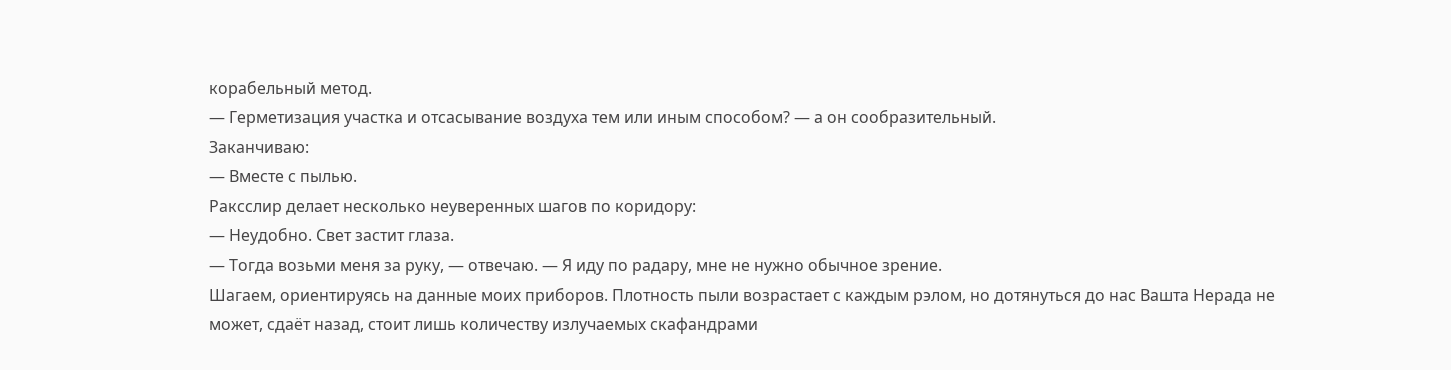корабельный метод.
— Герметизация участка и отсасывание воздуха тем или иным способом? — а он сообразительный.
Заканчиваю:
— Вместе с пылью.
Раксслир делает несколько неуверенных шагов по коридору:
— Неудобно. Свет застит глаза.
— Тогда возьми меня за руку, — отвечаю. — Я иду по радару, мне не нужно обычное зрение.
Шагаем, ориентируясь на данные моих приборов. Плотность пыли возрастает с каждым рэлом, но дотянуться до нас Вашта Нерада не может, сдаёт назад, стоит лишь количеству излучаемых скафандрами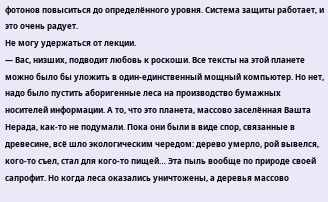фотонов повыситься до определённого уровня. Система защиты работает, и это очень радует.
Не могу удержаться от лекции.
— Вас, низших, подводит любовь к роскоши. Все тексты на этой планете можно было бы уложить в один-единственный мощный компьютер. Но нет, надо было пустить аборигенные леса на производство бумажных носителей информации. А то, что это планета, массово заселённая Вашта Нерада, как-то не подумали. Пока они были в виде спор, связанные в древесине, всё шло экологическим чередом: дерево умерло, рой вывелся, кого-то съел, стал для кого-то пищей… Эта пыль вообще по природе своей сапрофит. Но когда леса оказались уничтожены, а деревья массово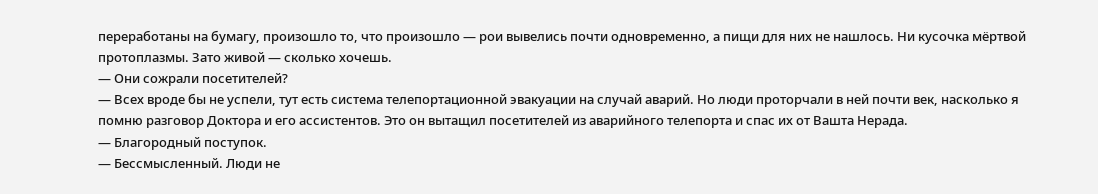переработаны на бумагу, произошло то, что произошло — рои вывелись почти одновременно, а пищи для них не нашлось. Ни кусочка мёртвой протоплазмы. Зато живой — сколько хочешь.
— Они сожрали посетителей?
— Всех вроде бы не успели, тут есть система телепортационной эвакуации на случай аварий. Но люди проторчали в ней почти век, насколько я помню разговор Доктора и его ассистентов. Это он вытащил посетителей из аварийного телепорта и спас их от Вашта Нерада.
— Благородный поступок.
— Бессмысленный. Люди не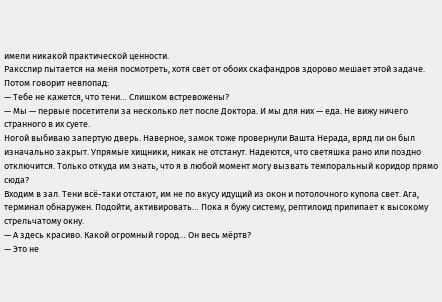имели никакой практической ценности.
Раксслир пытается на меня посмотреть, хотя свет от обоих скафандров здорово мешает этой задаче. Потом говорит невпопад:
— Тебе не кажется, что тени… Слишком встревожены?
— Мы — первые посетители за несколько лет после Доктора. И мы для них — еда. Не вижу ничего странного в их суете.
Ногой выбиваю запертую дверь. Наверное, замок тоже провернули Вашта Нерада, вряд ли он был изначально закрыт. Упрямые хищники, никак не отстанут. Надеются, что светяшка рано или поздно отключится. Только откуда им знать, что я в любой момент могу вызвать темпоральный коридор прямо сюда?
Входим в зал. Тени всё-таки отстают, им не по вкусу идущий из окон и потолочного купола свет. Ага, терминал обнаружен. Подойти, активировать… Пока я бужу систему, рептилоид прилипает к высокому стрельчатому окну.
— А здесь красиво. Какой огромный город… Он весь мёртв?
— Это не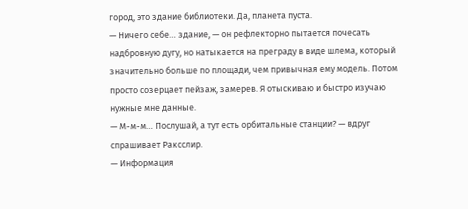город, это здание библиотеки. Да, планета пуста.
— Ничего себе… здание, — он рефлекторно пытается почесать надбровную дугу, но натыкается на преграду в виде шлема, который значительно больше по площади, чем привычная ему модель. Потом просто созерцает пейзаж, замерев. Я отыскиваю и быстро изучаю нужные мне данные.
— М-м-м… Послушай, а тут есть орбитальные станции? — вдруг спрашивает Раксслир.
— Информация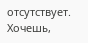отсутствует. Хочешь,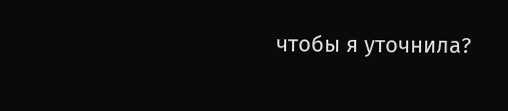чтобы я уточнила?